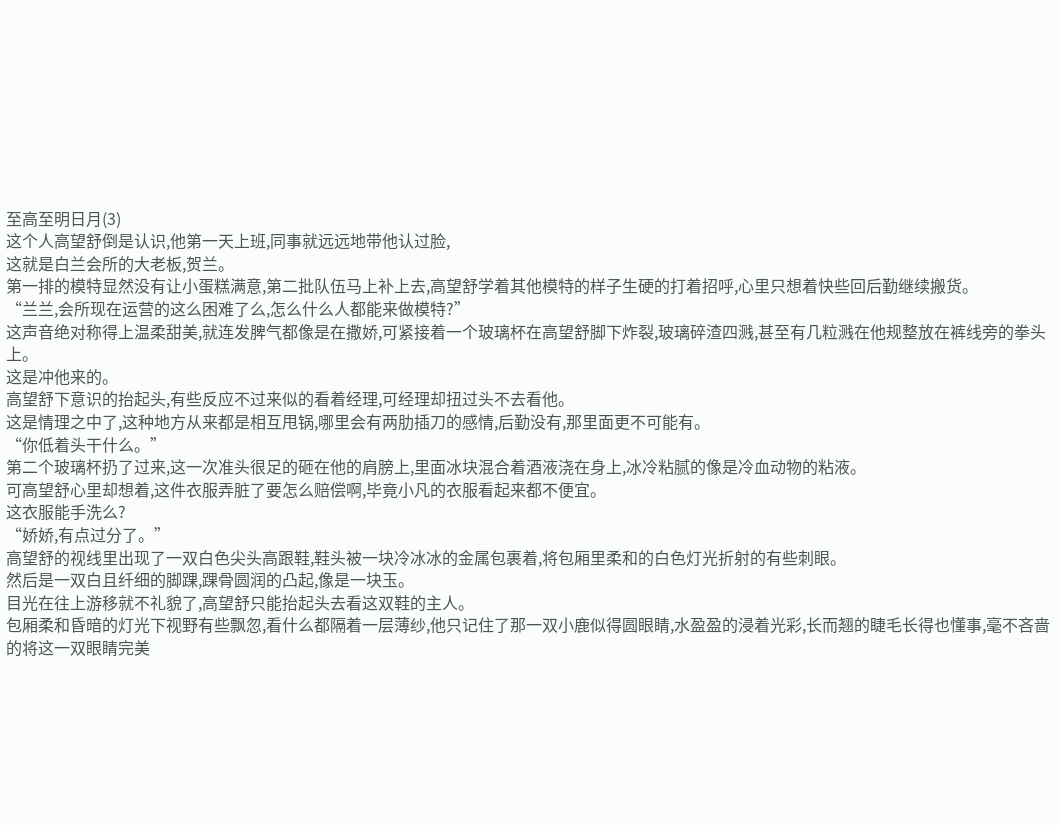至高至明日月(3)
这个人高望舒倒是认识,他第一天上班,同事就远远地带他认过脸,
这就是白兰会所的大老板,贺兰。
第一排的模特显然没有让小蛋糕满意,第二批队伍马上补上去,高望舒学着其他模特的样子生硬的打着招呼,心里只想着快些回后勤继续搬货。
“兰兰,会所现在运营的这么困难了么,怎么什么人都能来做模特?”
这声音绝对称得上温柔甜美,就连发脾气都像是在撒娇,可紧接着一个玻璃杯在高望舒脚下炸裂,玻璃碎渣四溅,甚至有几粒溅在他规整放在裤线旁的拳头上。
这是冲他来的。
高望舒下意识的抬起头,有些反应不过来似的看着经理,可经理却扭过头不去看他。
这是情理之中了,这种地方从来都是相互甩锅,哪里会有两肋插刀的感情,后勤没有,那里面更不可能有。
“你低着头干什么。”
第二个玻璃杯扔了过来,这一次准头很足的砸在他的肩膀上,里面冰块混合着酒液浇在身上,冰冷粘腻的像是冷血动物的粘液。
可高望舒心里却想着,这件衣服弄脏了要怎么赔偿啊,毕竟小凡的衣服看起来都不便宜。
这衣服能手洗么?
“娇娇,有点过分了。”
高望舒的视线里出现了一双白色尖头高跟鞋,鞋头被一块冷冰冰的金属包裹着,将包厢里柔和的白色灯光折射的有些刺眼。
然后是一双白且纤细的脚踝,踝骨圆润的凸起,像是一块玉。
目光在往上游移就不礼貌了,高望舒只能抬起头去看这双鞋的主人。
包厢柔和昏暗的灯光下视野有些飘忽,看什么都隔着一层薄纱,他只记住了那一双小鹿似得圆眼睛,水盈盈的浸着光彩,长而翘的睫毛长得也懂事,毫不吝啬的将这一双眼睛完美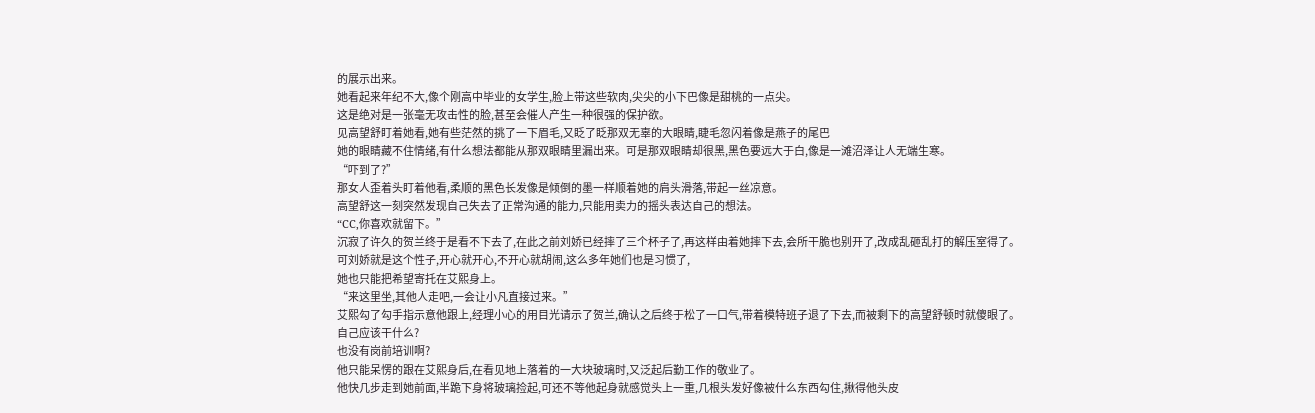的展示出来。
她看起来年纪不大,像个刚高中毕业的女学生,脸上带这些软肉,尖尖的小下巴像是甜桃的一点尖。
这是绝对是一张毫无攻击性的脸,甚至会催人产生一种很强的保护欲。
见高望舒盯着她看,她有些茫然的挑了一下眉毛,又眨了眨那双无辜的大眼睛,睫毛忽闪着像是燕子的尾巴
她的眼睛藏不住情绪,有什么想法都能从那双眼睛里漏出来。可是那双眼睛却很黑,黑色要远大于白,像是一滩沼泽让人无端生寒。
“吓到了?”
那女人歪着头盯着他看,柔顺的黑色长发像是倾倒的墨一样顺着她的肩头滑落,带起一丝凉意。
高望舒这一刻突然发现自己失去了正常沟通的能力,只能用卖力的摇头表达自己的想法。
“CC,你喜欢就留下。”
沉寂了许久的贺兰终于是看不下去了,在此之前刘娇已经摔了三个杯子了,再这样由着她摔下去,会所干脆也别开了,改成乱砸乱打的解压室得了。
可刘娇就是这个性子,开心就开心,不开心就胡闹,这么多年她们也是习惯了,
她也只能把希望寄托在艾熙身上。
“来这里坐,其他人走吧,一会让小凡直接过来。”
艾熙勾了勾手指示意他跟上,经理小心的用目光请示了贺兰,确认之后终于松了一口气,带着模特班子退了下去,而被剩下的高望舒顿时就傻眼了。
自己应该干什么?
也没有岗前培训啊?
他只能呆愣的跟在艾熙身后,在看见地上落着的一大块玻璃时,又泛起后勤工作的敬业了。
他快几步走到她前面,半跪下身将玻璃捡起,可还不等他起身就感觉头上一重,几根头发好像被什么东西勾住,揪得他头皮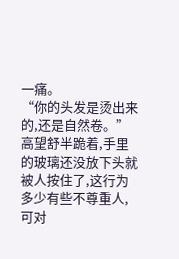一痛。
“你的头发是烫出来的,还是自然卷。”
高望舒半跪着,手里的玻璃还没放下头就被人按住了,这行为多少有些不尊重人,可对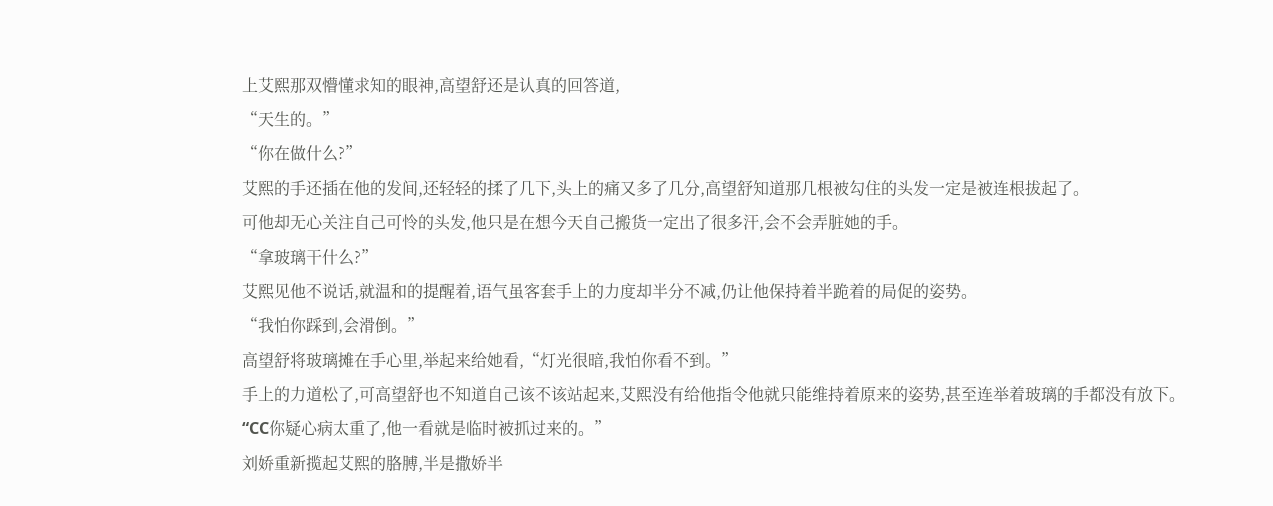上艾熙那双懵懂求知的眼神,高望舒还是认真的回答道,
“天生的。”
“你在做什么?”
艾熙的手还插在他的发间,还轻轻的揉了几下,头上的痛又多了几分,高望舒知道那几根被勾住的头发一定是被连根拔起了。
可他却无心关注自己可怜的头发,他只是在想今天自己搬货一定出了很多汗,会不会弄脏她的手。
“拿玻璃干什么?”
艾熙见他不说话,就温和的提醒着,语气虽客套手上的力度却半分不减,仍让他保持着半跪着的局促的姿势。
“我怕你踩到,会滑倒。”
高望舒将玻璃摊在手心里,举起来给她看,“灯光很暗,我怕你看不到。”
手上的力道松了,可高望舒也不知道自己该不该站起来,艾熙没有给他指令他就只能维持着原来的姿势,甚至连举着玻璃的手都没有放下。
“CC你疑心病太重了,他一看就是临时被抓过来的。”
刘娇重新揽起艾熙的胳膊,半是撒娇半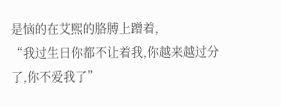是恼的在艾熙的胳膊上蹭着,
“我过生日你都不让着我,你越来越过分了,你不爱我了”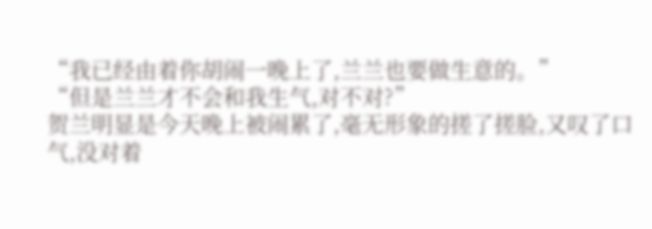“我已经由着你胡闹一晚上了,兰兰也要做生意的。”
“但是兰兰才不会和我生气,对不对?”
贺兰明显是今天晚上被闹累了,毫无形象的搓了搓脸,又叹了口气,没对着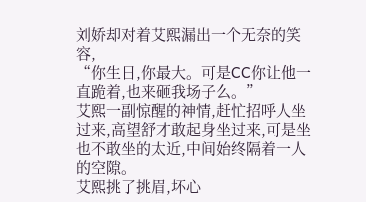刘娇却对着艾熙漏出一个无奈的笑容,
“你生日,你最大。可是CC你让他一直跪着,也来砸我场子么。”
艾熙一副惊醒的神情,赶忙招呼人坐过来,高望舒才敢起身坐过来,可是坐也不敢坐的太近,中间始终隔着一人的空隙。
艾熙挑了挑眉,坏心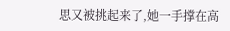思又被挑起来了,她一手撑在高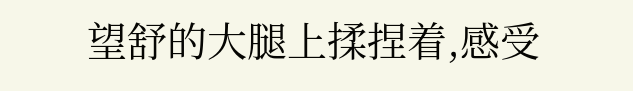望舒的大腿上揉捏着,感受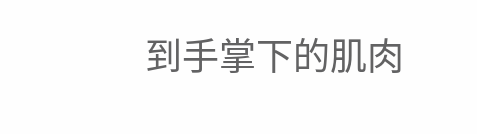到手掌下的肌肉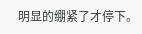明显的绷紧了才停下。